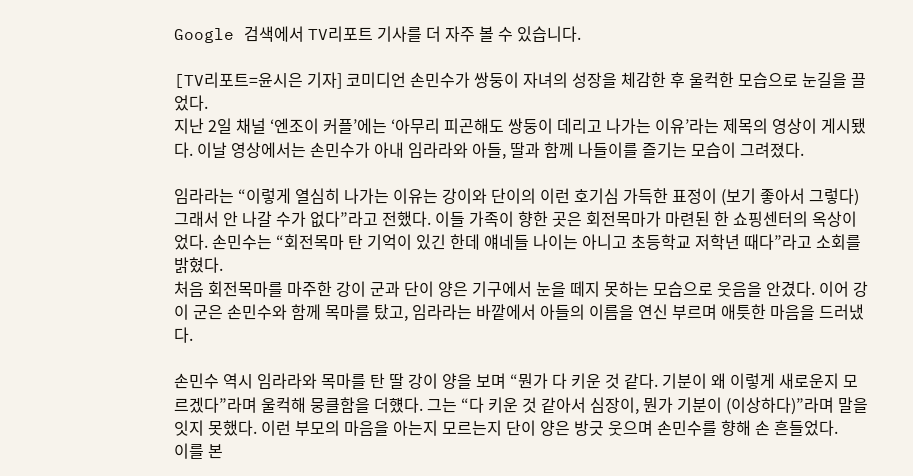Google 검색에서 TV리포트 기사를 더 자주 볼 수 있습니다.

[TV리포트=윤시은 기자] 코미디언 손민수가 쌍둥이 자녀의 성장을 체감한 후 울컥한 모습으로 눈길을 끌었다.
지난 2일 채널 ‘엔조이 커플’에는 ‘아무리 피곤해도 쌍둥이 데리고 나가는 이유’라는 제목의 영상이 게시됐다. 이날 영상에서는 손민수가 아내 임라라와 아들, 딸과 함께 나들이를 즐기는 모습이 그려졌다.

임라라는 “이렇게 열심히 나가는 이유는 강이와 단이의 이런 호기심 가득한 표정이 (보기 좋아서 그렇다) 그래서 안 나갈 수가 없다”라고 전했다. 이들 가족이 향한 곳은 회전목마가 마련된 한 쇼핑센터의 옥상이었다. 손민수는 “회전목마 탄 기억이 있긴 한데 얘네들 나이는 아니고 초등학교 저학년 때다”라고 소회를 밝혔다.
처음 회전목마를 마주한 강이 군과 단이 양은 기구에서 눈을 떼지 못하는 모습으로 웃음을 안겼다. 이어 강이 군은 손민수와 함께 목마를 탔고, 임라라는 바깥에서 아들의 이름을 연신 부르며 애틋한 마음을 드러냈다.

손민수 역시 임라라와 목마를 탄 딸 강이 양을 보며 “뭔가 다 키운 것 같다. 기분이 왜 이렇게 새로운지 모르겠다”라며 울컥해 뭉클함을 더헀다. 그는 “다 키운 것 같아서 심장이, 뭔가 기분이 (이상하다)”라며 말을 잇지 못했다. 이런 부모의 마음을 아는지 모르는지 단이 양은 방긋 웃으며 손민수를 향해 손 흔들었다.
이를 본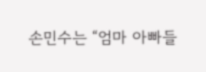손민수는 “엄마 아빠들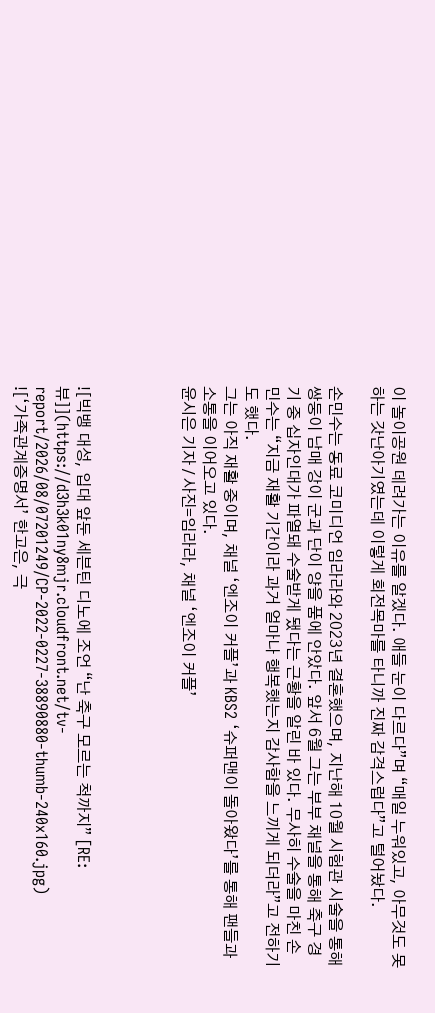이 놀이공원 데려가는 이유를 알겠다. 애들 눈이 다르다”며 “매일 누워있고, 아무것도 못 하는 갓난아기였는데 이렇게 회전목마를 타니까 진짜 감격스럽다”고 털어놨다.

손민수는 동료 코미디언 임라라와 2023년 결혼했으며, 지난해 10월 시험관 시술을 통해 쌍둥이 남매 강이 군과 단이 양을 품에 안았다. 앞서 6월 그는 부부 채널을 통해 축구 경기 중 십자인대가 파열돼 수술받게 됐다는 근황을 알린 바 있다. 무사히 수술을 마친 손민수는 “지금 재활 기간이라 과거 얼마나 행복했는지 감사함을 느끼게 되더라”고 전하기도 했다.
그는 아직 재활 중이며, 채널 ‘엔조이 커플’과 KBS2 ‘슈퍼맨이 돌아왔다’를 통해 팬들과 소통을 이어오고 있다.
윤시은 기자 / 사진=임라라, 채널 ‘엔조이 커플’




![빅뱅 대성, 입대 앞둔 세븐틴 디노에 조언 “난 축구 모르는 척까지” [RE:뷰]](https://d3h3k01ny8mjr.cloudfront.net/tv-report/2026/08/07201249/CP-2022-0227-38890880-thumb-240x160.jpg)
![‘가족관계증명서’ 한고은, 극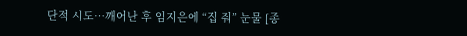단적 시도…깨어난 후 임지은에 “집 줘” 눈물 [종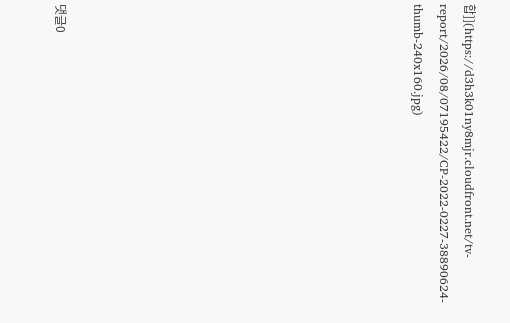합]](https://d3h3k01ny8mjr.cloudfront.net/tv-report/2026/08/07195422/CP-2022-0227-38890624-thumb-240x160.jpg)













댓글0